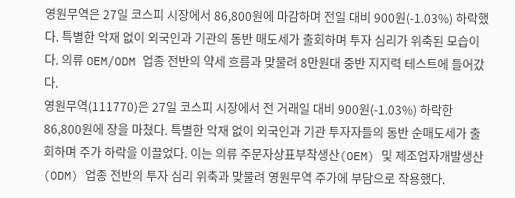영원무역은 27일 코스피 시장에서 86,800원에 마감하며 전일 대비 900원(-1.03%) 하락했다. 특별한 악재 없이 외국인과 기관의 동반 매도세가 출회하며 투자 심리가 위축된 모습이다. 의류 OEM/ODM 업종 전반의 약세 흐름과 맞물려 8만원대 중반 지지력 테스트에 들어갔다.
영원무역(111770)은 27일 코스피 시장에서 전 거래일 대비 900원(-1.03%) 하락한 86,800원에 장을 마쳤다. 특별한 악재 없이 외국인과 기관 투자자들의 동반 순매도세가 출회하며 주가 하락을 이끌었다. 이는 의류 주문자상표부착생산(OEM) 및 제조업자개발생산(ODM) 업종 전반의 투자 심리 위축과 맞물려 영원무역 주가에 부담으로 작용했다.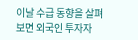이날 수급 동향을 살펴보면 외국인 투자자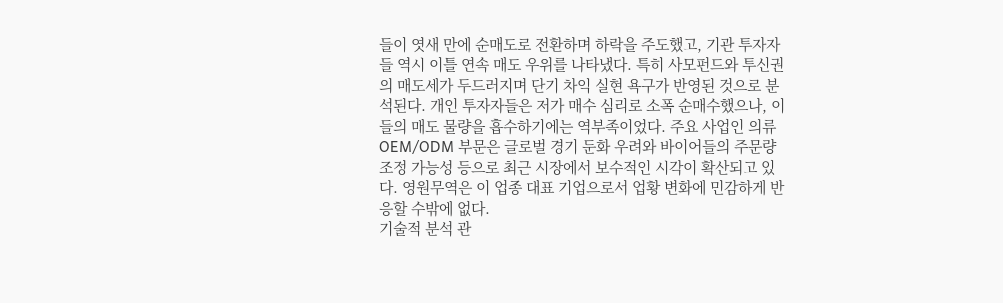들이 엿새 만에 순매도로 전환하며 하락을 주도했고, 기관 투자자들 역시 이틀 연속 매도 우위를 나타냈다. 특히 사모펀드와 투신권의 매도세가 두드러지며 단기 차익 실현 욕구가 반영된 것으로 분석된다. 개인 투자자들은 저가 매수 심리로 소폭 순매수했으나, 이들의 매도 물량을 흡수하기에는 역부족이었다. 주요 사업인 의류 OEM/ODM 부문은 글로벌 경기 둔화 우려와 바이어들의 주문량 조정 가능성 등으로 최근 시장에서 보수적인 시각이 확산되고 있다. 영원무역은 이 업종 대표 기업으로서 업황 변화에 민감하게 반응할 수밖에 없다.
기술적 분석 관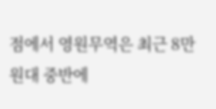점에서 영원무역은 최근 8만원대 중반에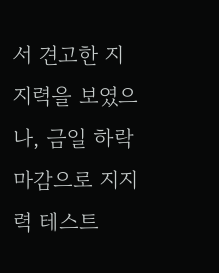서 견고한 지지력을 보였으나, 금일 하락 마감으로 지지력 테스트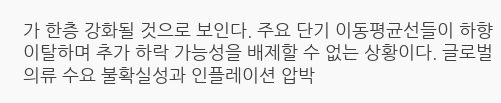가 한층 강화될 것으로 보인다. 주요 단기 이동평균선들이 하향 이탈하며 추가 하락 가능성을 배제할 수 없는 상황이다. 글로벌 의류 수요 불확실성과 인플레이션 압박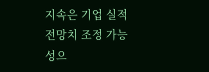지속은 기업 실적 전망치 조정 가능성으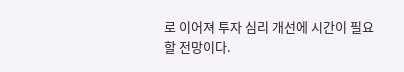로 이어져 투자 심리 개선에 시간이 필요할 전망이다.